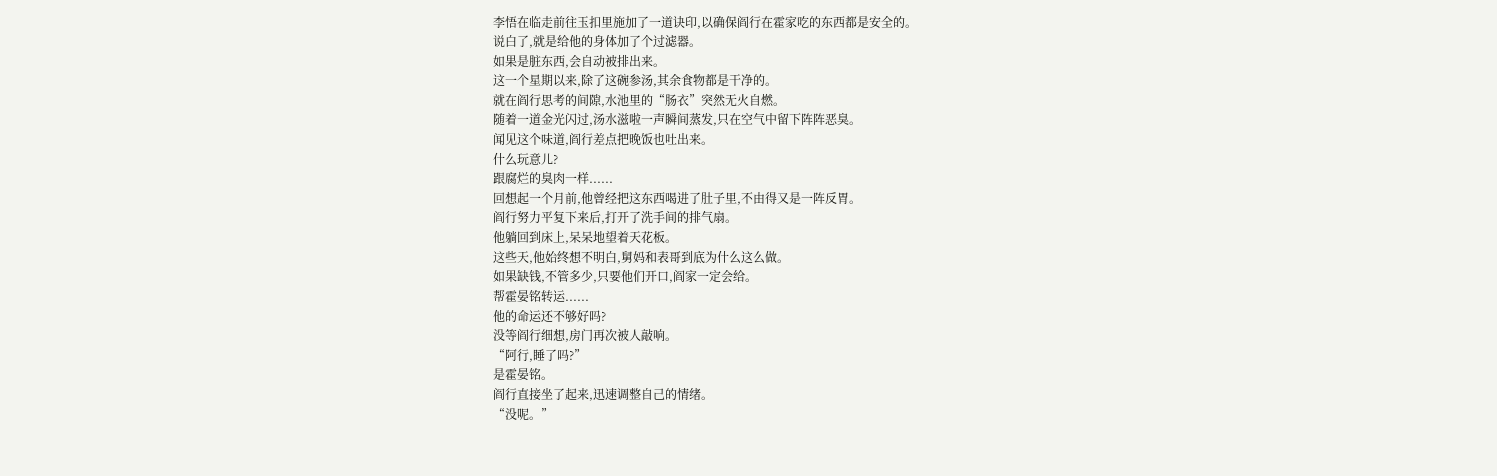李悟在临走前往玉扣里施加了一道诀印,以确保阎行在霍家吃的东西都是安全的。
说白了,就是给他的身体加了个过滤器。
如果是脏东西,会自动被排出来。
这一个星期以来,除了这碗参汤,其余食物都是干净的。
就在阎行思考的间隙,水池里的“肠衣”突然无火自燃。
随着一道金光闪过,汤水滋啦一声瞬间蒸发,只在空气中留下阵阵恶臭。
闻见这个味道,阎行差点把晚饭也吐出来。
什么玩意儿?
跟腐烂的臭肉一样......
回想起一个月前,他曾经把这东西喝进了肚子里,不由得又是一阵反胃。
阎行努力平复下来后,打开了洗手间的排气扇。
他躺回到床上,呆呆地望着天花板。
这些天,他始终想不明白,舅妈和表哥到底为什么这么做。
如果缺钱,不管多少,只要他们开口,阎家一定会给。
帮霍晏铭转运......
他的命运还不够好吗?
没等阎行细想,房门再次被人敲响。
“阿行,睡了吗?”
是霍晏铭。
阎行直接坐了起来,迅速调整自己的情绪。
“没呢。”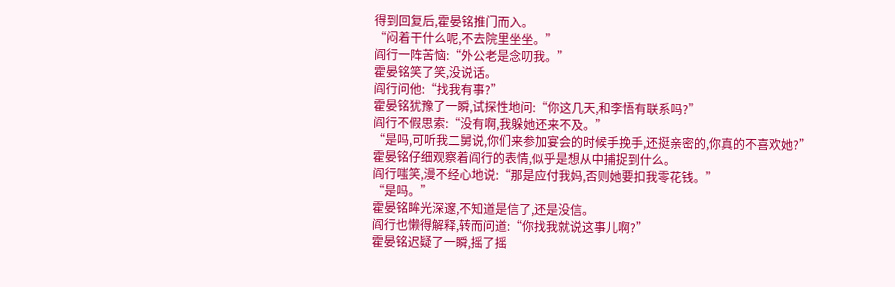得到回复后,霍晏铭推门而入。
“闷着干什么呢,不去院里坐坐。”
阎行一阵苦恼:“外公老是念叨我。”
霍晏铭笑了笑,没说话。
阎行问他:“找我有事?”
霍晏铭犹豫了一瞬,试探性地问:“你这几天,和李悟有联系吗?”
阎行不假思索:“没有啊,我躲她还来不及。”
“是吗,可听我二舅说,你们来参加宴会的时候手挽手,还挺亲密的,你真的不喜欢她?”
霍晏铭仔细观察着阎行的表情,似乎是想从中捕捉到什么。
阎行嗤笑,漫不经心地说:“那是应付我妈,否则她要扣我零花钱。”
“是吗。”
霍晏铭眸光深邃,不知道是信了,还是没信。
阎行也懒得解释,转而问道:“你找我就说这事儿啊?”
霍晏铭迟疑了一瞬,摇了摇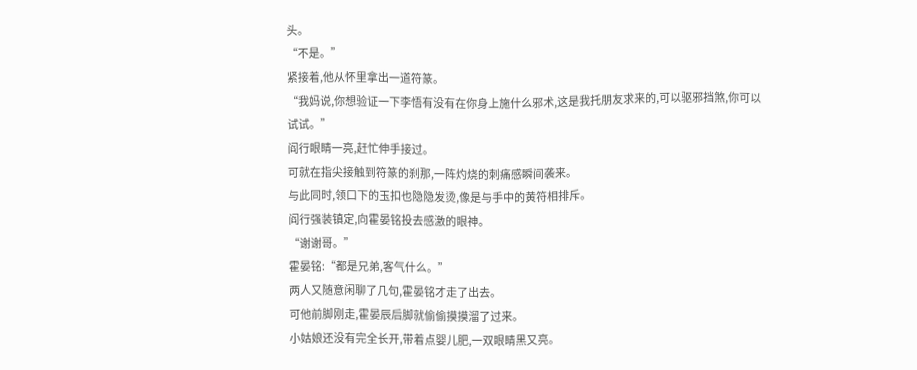头。
“不是。”
紧接着,他从怀里拿出一道符篆。
“我妈说,你想验证一下李悟有没有在你身上施什么邪术,这是我托朋友求来的,可以驱邪挡煞,你可以试试。”
阎行眼睛一亮,赶忙伸手接过。
可就在指尖接触到符篆的刹那,一阵灼烧的刺痛感瞬间袭来。
与此同时,领口下的玉扣也隐隐发烫,像是与手中的黄符相排斥。
阎行强装镇定,向霍晏铭投去感激的眼神。
“谢谢哥。”
霍晏铭:“都是兄弟,客气什么。”
两人又随意闲聊了几句,霍晏铭才走了出去。
可他前脚刚走,霍晏辰后脚就偷偷摸摸溜了过来。
小姑娘还没有完全长开,带着点婴儿肥,一双眼睛黑又亮。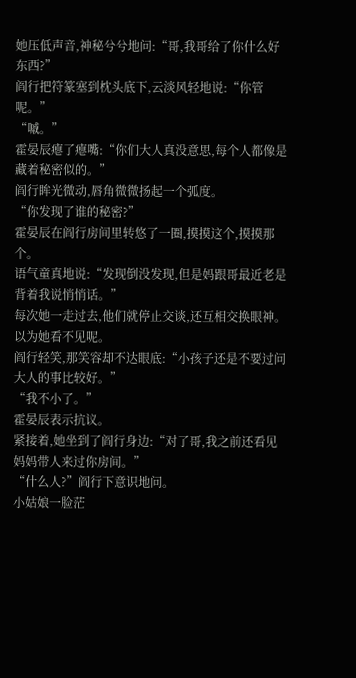她压低声音,神秘兮兮地问:“哥,我哥给了你什么好东西?”
阎行把符篆塞到枕头底下,云淡风轻地说:“你管呢。”
“嘁。”
霍晏辰瘪了瘪嘴:“你们大人真没意思,每个人都像是藏着秘密似的。”
阎行眸光微动,唇角微微扬起一个弧度。
“你发现了谁的秘密?”
霍晏辰在阎行房间里转悠了一圈,摸摸这个,摸摸那个。
语气童真地说:“发现倒没发现,但是妈跟哥最近老是背着我说悄悄话。”
每次她一走过去,他们就停止交谈,还互相交换眼神。
以为她看不见呢。
阎行轻笑,那笑容却不达眼底:“小孩子还是不要过问大人的事比较好。”
“我不小了。”
霍晏辰表示抗议。
紧接着,她坐到了阎行身边:“对了哥,我之前还看见妈妈带人来过你房间。”
“什么人?”阎行下意识地问。
小姑娘一脸茫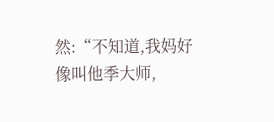然:“不知道,我妈好像叫他季大师,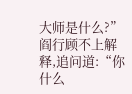大师是什么?”
阎行顾不上解释,追问道:“你什么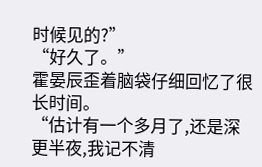时候见的?”
“好久了。”
霍晏辰歪着脑袋仔细回忆了很长时间。
“估计有一个多月了,还是深更半夜,我记不清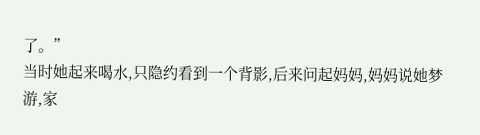了。”
当时她起来喝水,只隐约看到一个背影,后来问起妈妈,妈妈说她梦游,家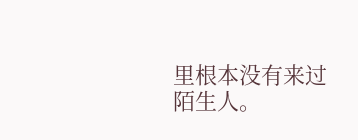里根本没有来过陌生人。